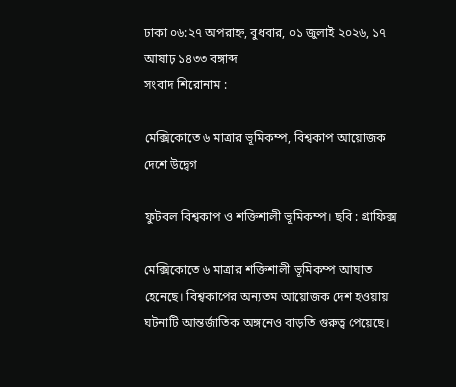ঢাকা ০৬:২৭ অপরাহ্ন, বুধবার, ০১ জুলাই ২০২৬, ১৭ আষাঢ় ১৪৩৩ বঙ্গাব্দ
সংবাদ শিরোনাম :

মেক্সিকোতে ৬ মাত্রার ভূমিকম্প, বিশ্বকাপ আয়োজক দেশে উদ্বেগ

ফুটবল বিশ্বকাপ ও শক্তিশালী ভূমিকম্প। ছবি : গ্রাফিক্স

মেক্সিকোতে ৬ মাত্রার শক্তিশালী ভূমিকম্প আঘাত হেনেছে। বিশ্বকাপের অন্যতম আয়োজক দেশ হওয়ায় ঘটনাটি আন্তর্জাতিক অঙ্গনেও বাড়তি গুরুত্ব পেয়েছে।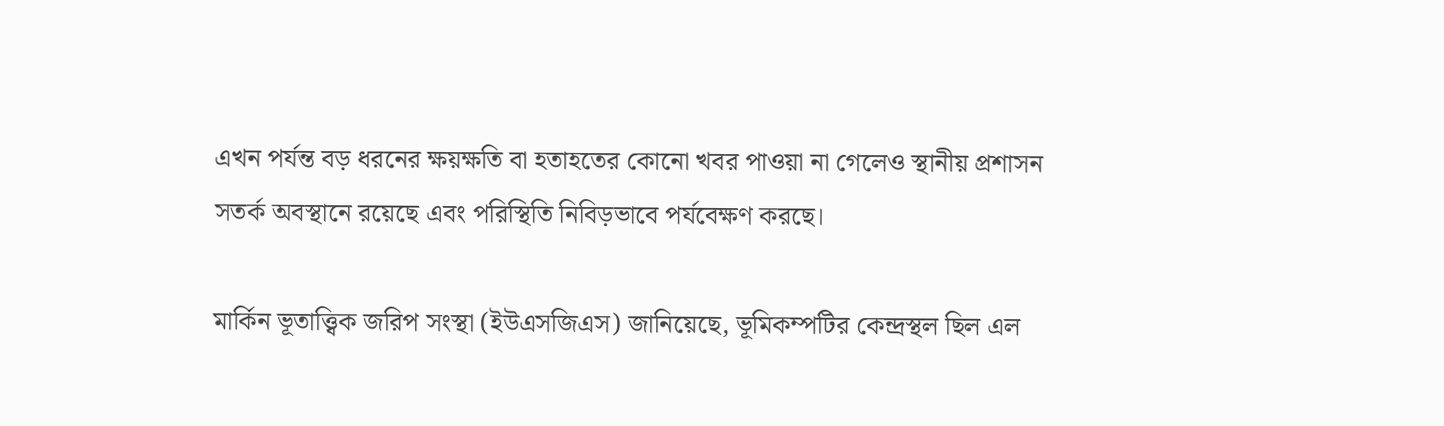এখন পর্যন্ত বড় ধরনের ক্ষয়ক্ষতি বা হতাহতের কোনো খবর পাওয়া না গেলেও স্থানীয় প্রশাসন সতর্ক অবস্থানে রয়েছে এবং পরিস্থিতি নিবিড়ভাবে পর্যবেক্ষণ করছে।

মার্কিন ভূতাত্ত্বিক জরিপ সংস্থা (ইউএসজিএস) জানিয়েছে, ভূমিকম্পটির কেন্দ্রস্থল ছিল এল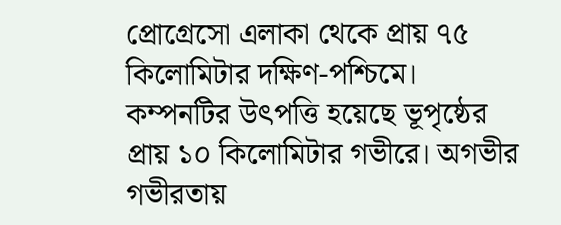প্রোগ্রেসো এলাকা থেকে প্রায় ৭৫ কিলোমিটার দক্ষিণ-পশ্চিমে। কম্পনটির উৎপত্তি হয়েছে ভূপৃষ্ঠের প্রায় ১০ কিলোমিটার গভীরে। অগভীর গভীরতায়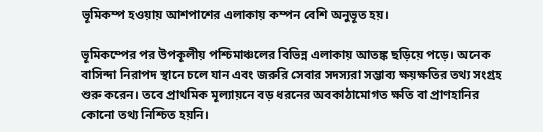ভূমিকম্প হওয়ায় আশপাশের এলাকায় কম্পন বেশি অনুভূত হয়।

ভূমিকম্পের পর উপকূলীয় পশ্চিমাঞ্চলের বিভিন্ন এলাকায় আতঙ্ক ছড়িয়ে পড়ে। অনেক বাসিন্দা নিরাপদ স্থানে চলে যান এবং জরুরি সেবার সদস্যরা সম্ভাব্য ক্ষয়ক্ষতির তথ্য সংগ্রহ শুরু করেন। তবে প্রাথমিক মূল্যায়নে বড় ধরনের অবকাঠামোগত ক্ষতি বা প্রাণহানির কোনো তথ্য নিশ্চিত হয়নি।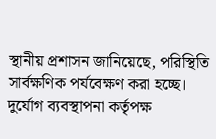স্থানীয় প্রশাসন জানিয়েছে, পরিস্থিতি সার্বক্ষণিক পর্যবেক্ষণ করা হচ্ছে। দুর্যোগ ব্যবস্থাপনা কর্তৃপক্ষ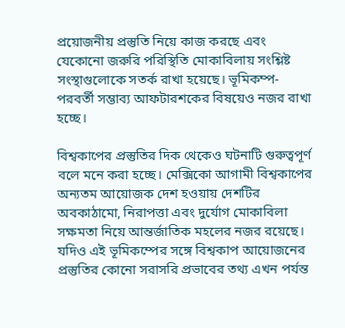প্রয়োজনীয় প্রস্তুতি নিয়ে কাজ করছে এবং যেকোনো জরুরি পরিস্থিতি মোকাবিলায় সংশ্লিষ্ট সংস্থাগুলোকে সতর্ক রাখা হয়েছে। ভূমিকম্প-পরবর্তী সম্ভাব্য আফটারশকের বিষয়েও নজর রাখা হচ্ছে।

বিশ্বকাপের প্রস্তুতির দিক থেকেও ঘটনাটি গুরুত্বপূর্ণ বলে মনে করা হচ্ছে। মেক্সিকো আগামী বিশ্বকাপের অন্যতম আয়োজক দেশ হওয়ায় দেশটির অবকাঠামো, নিরাপত্তা এবং দুর্যোগ মোকাবিলা সক্ষমতা নিয়ে আন্তর্জাতিক মহলের নজর রয়েছে। যদিও এই ভূমিকম্পের সঙ্গে বিশ্বকাপ আয়োজনের প্রস্তুতির কোনো সরাসরি প্রভাবের তথ্য এখন পর্যন্ত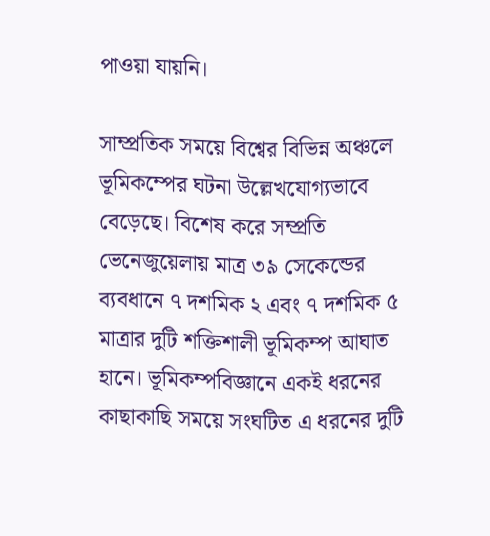পাওয়া যায়নি।

সাম্প্রতিক সময়ে বিশ্বের বিভিন্ন অঞ্চলে ভূমিকম্পের ঘটনা উল্লেখযোগ্যভাবে বেড়েছে। বিশেষ করে সম্প্রতি ভেনেজুয়েলায় মাত্র ৩৯ সেকেন্ডের ব্যবধানে ৭ দশমিক ২ এবং ৭ দশমিক ৫ মাত্রার দুটি শক্তিশালী ভূমিকম্প আঘাত হানে। ভূমিকম্পবিজ্ঞানে একই ধরনের কাছাকাছি সময়ে সংঘটিত এ ধরনের দুটি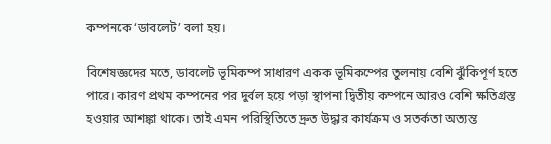কম্পনকে ‘ডাবলেট’ বলা হয়।

বিশেষজ্ঞদের মতে, ডাবলেট ভূমিকম্প সাধারণ একক ভূমিকম্পের তুলনায় বেশি ঝুঁকিপূর্ণ হতে পারে। কারণ প্রথম কম্পনের পর দুর্বল হয়ে পড়া স্থাপনা দ্বিতীয় কম্পনে আরও বেশি ক্ষতিগ্রস্ত হওয়ার আশঙ্কা থাকে। তাই এমন পরিস্থিতিতে দ্রুত উদ্ধার কার্যক্রম ও সতর্কতা অত্যন্ত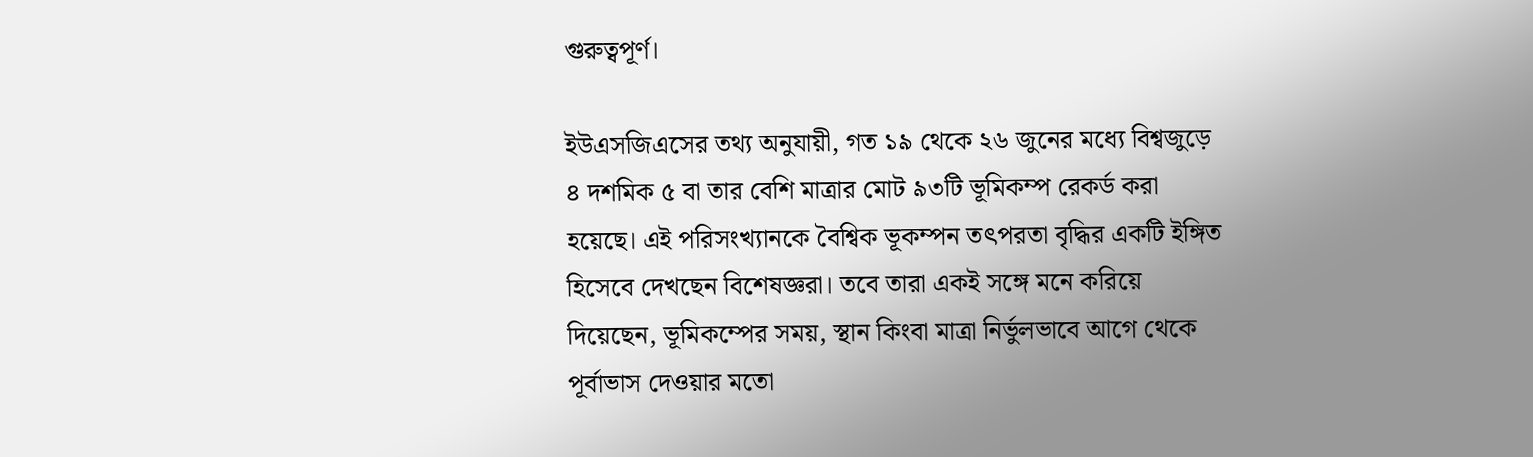গুরুত্বপূর্ণ।

ইউএসজিএসের তথ্য অনুযায়ী, গত ১৯ থেকে ২৬ জুনের মধ্যে বিশ্বজুড়ে ৪ দশমিক ৫ বা তার বেশি মাত্রার মোট ৯৩টি ভূমিকম্প রেকর্ড করা হয়েছে। এই পরিসংখ্যানকে বৈশ্বিক ভূকম্পন তৎপরতা বৃদ্ধির একটি ইঙ্গিত হিসেবে দেখছেন বিশেষজ্ঞরা। তবে তারা একই সঙ্গে মনে করিয়ে দিয়েছেন, ভূমিকম্পের সময়, স্থান কিংবা মাত্রা নির্ভুলভাবে আগে থেকে পূর্বাভাস দেওয়ার মতো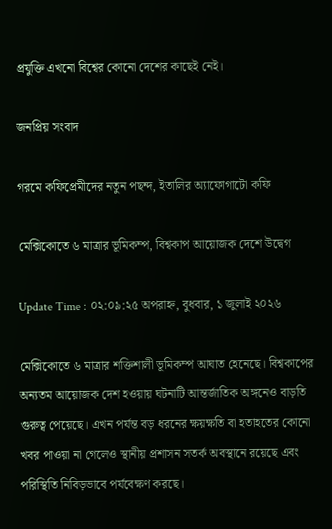প্রযুক্তি এখনো বিশ্বের কোনো দেশের কাছেই নেই।

জনপ্রিয় সংবাদ

গরমে কফিপ্রেমীদের নতুন পছন্দ, ইতালির অ্যাফোগাটো কফি

মেক্সিকোতে ৬ মাত্রার ভূমিকম্প, বিশ্বকাপ আয়োজক দেশে উদ্বেগ

Update Time : ০২:০৯:২৫ অপরাহ্ন, বুধবার, ১ জুলাই ২০২৬

মেক্সিকোতে ৬ মাত্রার শক্তিশালী ভূমিকম্প আঘাত হেনেছে। বিশ্বকাপের অন্যতম আয়োজক দেশ হওয়ায় ঘটনাটি আন্তর্জাতিক অঙ্গনেও বাড়তি গুরুত্ব পেয়েছে। এখন পর্যন্ত বড় ধরনের ক্ষয়ক্ষতি বা হতাহতের কোনো খবর পাওয়া না গেলেও স্থানীয় প্রশাসন সতর্ক অবস্থানে রয়েছে এবং পরিস্থিতি নিবিড়ভাবে পর্যবেক্ষণ করছে।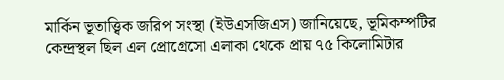মার্কিন ভূতাত্ত্বিক জরিপ সংস্থা (ইউএসজিএস) জানিয়েছে, ভূমিকম্পটির কেন্দ্রস্থল ছিল এল প্রোগ্রেসো এলাকা থেকে প্রায় ৭৫ কিলোমিটার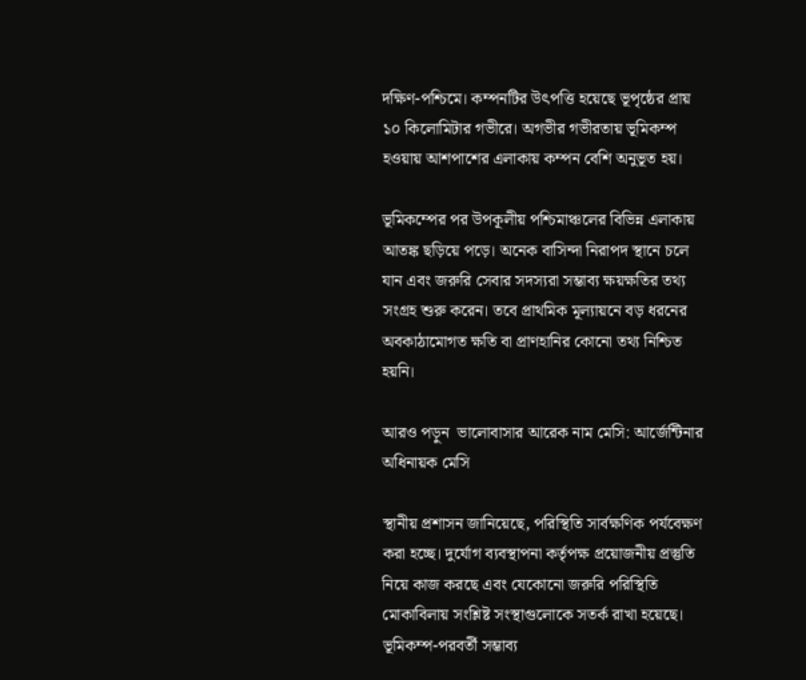দক্ষিণ-পশ্চিমে। কম্পনটির উৎপত্তি হয়েছে ভূপৃষ্ঠের প্রায় ১০ কিলোমিটার গভীরে। অগভীর গভীরতায় ভূমিকম্প হওয়ায় আশপাশের এলাকায় কম্পন বেশি অনুভূত হয়।

ভূমিকম্পের পর উপকূলীয় পশ্চিমাঞ্চলের বিভিন্ন এলাকায় আতঙ্ক ছড়িয়ে পড়ে। অনেক বাসিন্দা নিরাপদ স্থানে চলে যান এবং জরুরি সেবার সদস্যরা সম্ভাব্য ক্ষয়ক্ষতির তথ্য সংগ্রহ শুরু করেন। তবে প্রাথমিক মূল্যায়নে বড় ধরনের অবকাঠামোগত ক্ষতি বা প্রাণহানির কোনো তথ্য নিশ্চিত হয়নি।

আরও পড়ুন  ভালোবাসার আরেক নাম মেসি: আর্জেন্টিনার অধিনায়ক মেসি

স্থানীয় প্রশাসন জানিয়েছে, পরিস্থিতি সার্বক্ষণিক পর্যবেক্ষণ করা হচ্ছে। দুর্যোগ ব্যবস্থাপনা কর্তৃপক্ষ প্রয়োজনীয় প্রস্তুতি নিয়ে কাজ করছে এবং যেকোনো জরুরি পরিস্থিতি মোকাবিলায় সংশ্লিষ্ট সংস্থাগুলোকে সতর্ক রাখা হয়েছে। ভূমিকম্প-পরবর্তী সম্ভাব্য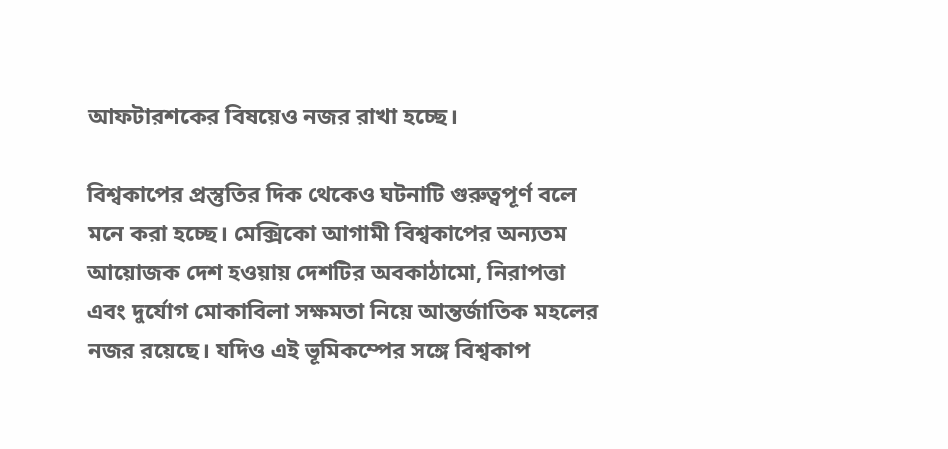আফটারশকের বিষয়েও নজর রাখা হচ্ছে।

বিশ্বকাপের প্রস্তুতির দিক থেকেও ঘটনাটি গুরুত্বপূর্ণ বলে মনে করা হচ্ছে। মেক্সিকো আগামী বিশ্বকাপের অন্যতম আয়োজক দেশ হওয়ায় দেশটির অবকাঠামো, নিরাপত্তা এবং দুর্যোগ মোকাবিলা সক্ষমতা নিয়ে আন্তর্জাতিক মহলের নজর রয়েছে। যদিও এই ভূমিকম্পের সঙ্গে বিশ্বকাপ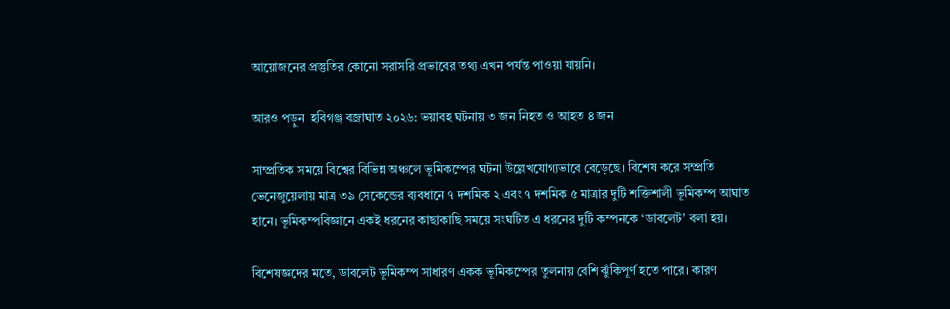আয়োজনের প্রস্তুতির কোনো সরাসরি প্রভাবের তথ্য এখন পর্যন্ত পাওয়া যায়নি।

আরও পড়ুন  হবিগঞ্জ বজ্রাঘাত ২০২৬: ভয়াবহ ঘটনায় ৩ জন নিহত ও আহত ৪ জন

সাম্প্রতিক সময়ে বিশ্বের বিভিন্ন অঞ্চলে ভূমিকম্পের ঘটনা উল্লেখযোগ্যভাবে বেড়েছে। বিশেষ করে সম্প্রতি ভেনেজুয়েলায় মাত্র ৩৯ সেকেন্ডের ব্যবধানে ৭ দশমিক ২ এবং ৭ দশমিক ৫ মাত্রার দুটি শক্তিশালী ভূমিকম্প আঘাত হানে। ভূমিকম্পবিজ্ঞানে একই ধরনের কাছাকাছি সময়ে সংঘটিত এ ধরনের দুটি কম্পনকে ‘ডাবলেট’ বলা হয়।

বিশেষজ্ঞদের মতে, ডাবলেট ভূমিকম্প সাধারণ একক ভূমিকম্পের তুলনায় বেশি ঝুঁকিপূর্ণ হতে পারে। কারণ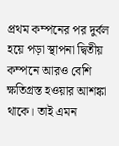প্রথম কম্পনের পর দুর্বল হয়ে পড়া স্থাপনা দ্বিতীয় কম্পনে আরও বেশি ক্ষতিগ্রস্ত হওয়ার আশঙ্কা থাকে। তাই এমন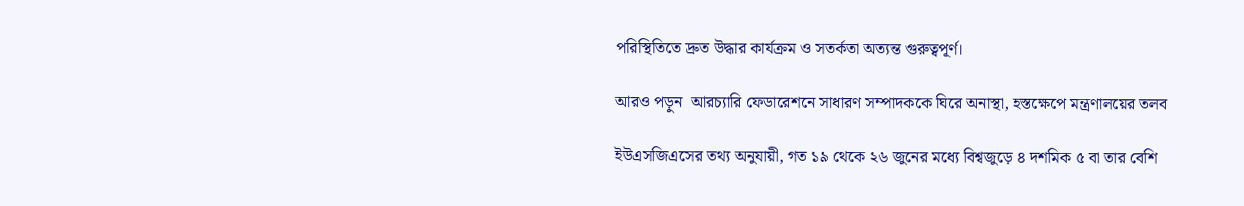পরিস্থিতিতে দ্রুত উদ্ধার কার্যক্রম ও সতর্কতা অত্যন্ত গুরুত্বপূর্ণ।

আরও পড়ুন  আরচ্যারি ফেডারেশনে সাধারণ সম্পাদককে ঘিরে অনাস্থা, হস্তক্ষেপে মন্ত্রণালয়ের তলব

ইউএসজিএসের তথ্য অনুযায়ী, গত ১৯ থেকে ২৬ জুনের মধ্যে বিশ্বজুড়ে ৪ দশমিক ৫ বা তার বেশি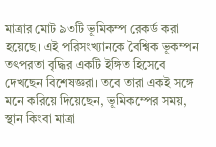মাত্রার মোট ৯৩টি ভূমিকম্প রেকর্ড করা হয়েছে। এই পরিসংখ্যানকে বৈশ্বিক ভূকম্পন তৎপরতা বৃদ্ধির একটি ইঙ্গিত হিসেবে দেখছেন বিশেষজ্ঞরা। তবে তারা একই সঙ্গে মনে করিয়ে দিয়েছেন, ভূমিকম্পের সময়, স্থান কিংবা মাত্রা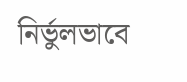নির্ভুলভাবে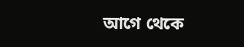আগে থেকে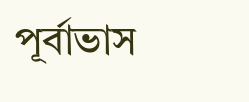পূর্বাভাস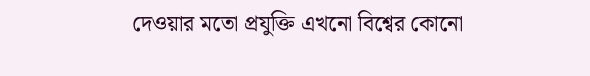দেওয়ার মতো প্রযুক্তি এখনো বিশ্বের কোনো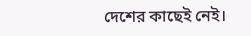দেশের কাছেই নেই।